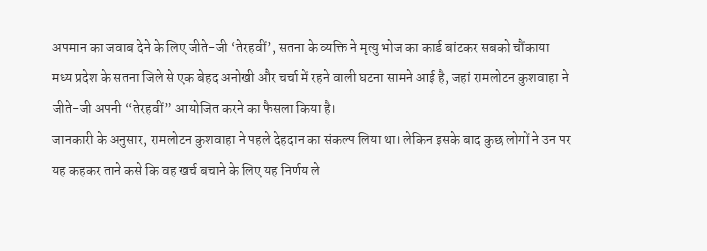अपमान का जवाब देने के लिए जीते-जी ‘तेरहवीं’, सतना के व्यक्ति ने मृत्यु भोज का कार्ड बांटकर सबको चौंकाया
मध्य प्रदेश के सतना जिले से एक बेहद अनोखी और चर्चा में रहने वाली घटना सामने आई है, जहां रामलोटन कुशवाहा ने जीते-जी अपनी “तेरहवीं” आयोजित करने का फैसला किया है।
जानकारी के अनुसार, रामलोटन कुशवाहा ने पहले देहदान का संकल्प लिया था। लेकिन इसके बाद कुछ लोगों ने उन पर यह कहकर ताने कसे कि वह खर्च बचाने के लिए यह निर्णय ले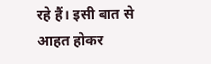रहे हैं। इसी बात से आहत होकर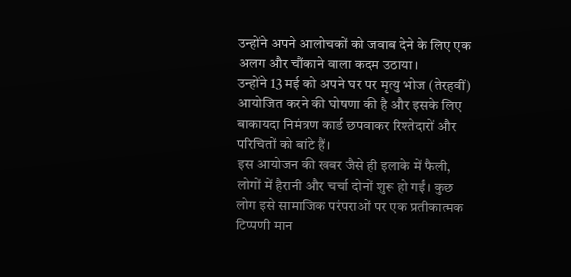उन्होंने अपने आलोचकों को जवाब देने के लिए एक अलग और चौंकाने वाला कदम उठाया।
उन्होंने 13 मई को अपने घर पर मृत्यु भोज (तेरहवीं) आयोजित करने की घोषणा की है और इसके लिए बाकायदा निमंत्रण कार्ड छपवाकर रिश्तेदारों और परिचितों को बांटे हैं।
इस आयोजन की खबर जैसे ही इलाके में फैली, लोगों में हैरानी और चर्चा दोनों शुरू हो गईं। कुछ लोग इसे सामाजिक परंपराओं पर एक प्रतीकात्मक टिप्पणी मान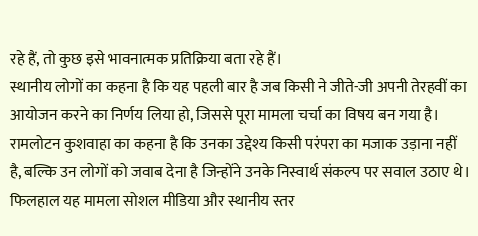रहे हैं, तो कुछ इसे भावनात्मक प्रतिक्रिया बता रहे हैं।
स्थानीय लोगों का कहना है कि यह पहली बार है जब किसी ने जीते-जी अपनी तेरहवीं का आयोजन करने का निर्णय लिया हो, जिससे पूरा मामला चर्चा का विषय बन गया है।
रामलोटन कुशवाहा का कहना है कि उनका उद्देश्य किसी परंपरा का मजाक उड़ाना नहीं है, बल्कि उन लोगों को जवाब देना है जिन्होंने उनके निस्वार्थ संकल्प पर सवाल उठाए थे।
फिलहाल यह मामला सोशल मीडिया और स्थानीय स्तर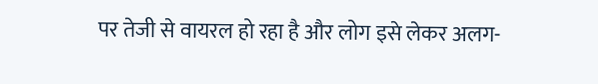पर तेजी से वायरल हो रहा है और लोग इसे लेकर अलग-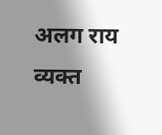अलग राय व्यक्त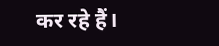कर रहे हैं।